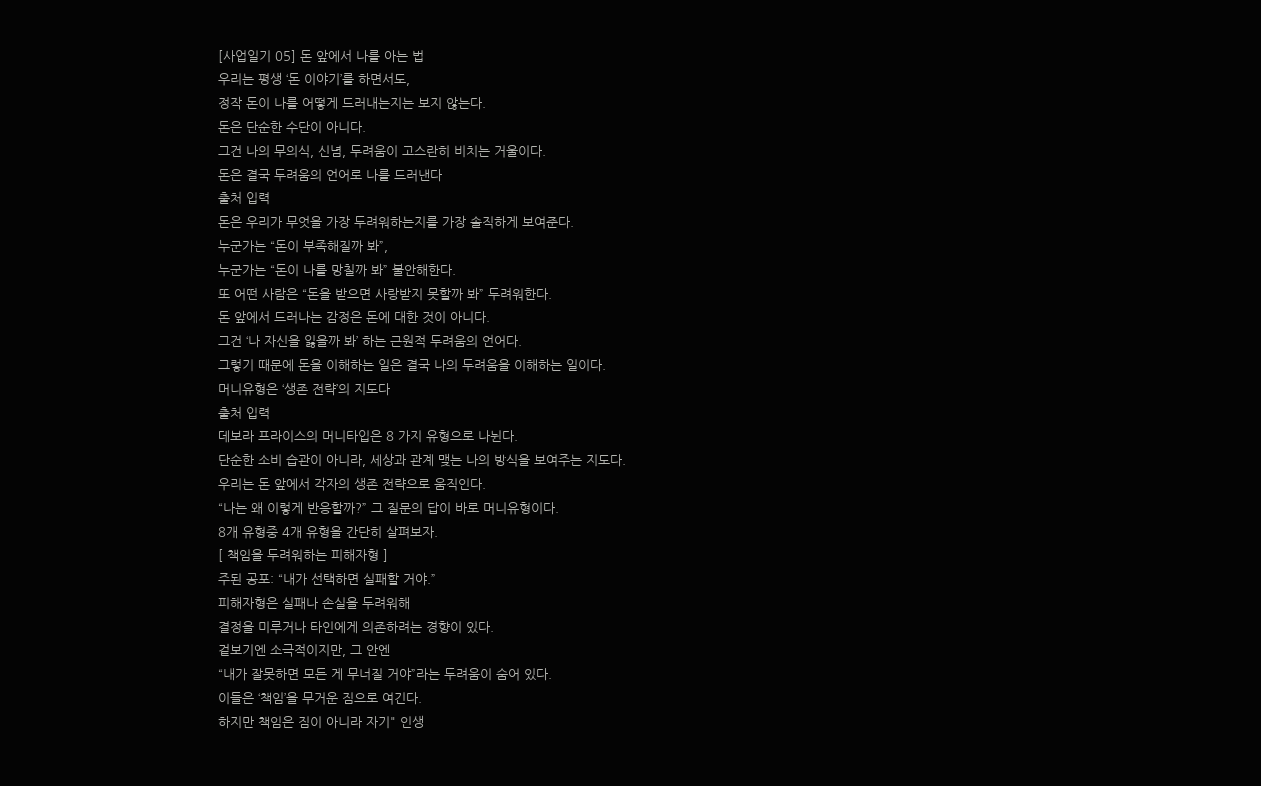[사업일기 05] 돈 앞에서 나를 아는 법
우리는 평생 ‘돈 이야기’를 하면서도,
정작 돈이 나를 어떻게 드러내는지는 보지 않는다.
돈은 단순한 수단이 아니다.
그건 나의 무의식, 신념, 두려움이 고스란히 비치는 거울이다.
돈은 결국 두려움의 언어로 나를 드러낸다
출처 입력
돈은 우리가 무엇을 가장 두려워하는지를 가장 솔직하게 보여준다.
누군가는 “돈이 부족해질까 봐”,
누군가는 “돈이 나를 망칠까 봐” 불안해한다.
또 어떤 사람은 “돈을 받으면 사랑받지 못할까 봐” 두려워한다.
돈 앞에서 드러나는 감정은 돈에 대한 것이 아니다.
그건 ‘나 자신을 잃을까 봐’ 하는 근원적 두려움의 언어다.
그렇기 때문에 돈을 이해하는 일은 결국 나의 두려움을 이해하는 일이다.
머니유형은 ‘생존 전략’의 지도다
출처 입력
데보라 프라이스의 머니타입은 8 가지 유형으로 나뉜다.
단순한 소비 습관이 아니라, 세상과 관계 맺는 나의 방식을 보여주는 지도다.
우리는 돈 앞에서 각자의 생존 전략으로 움직인다.
“나는 왜 이렇게 반응할까?” 그 질문의 답이 바로 머니유형이다.
8개 유형중 4개 유형을 간단히 살펴보자.
[ 책임을 두려워하는 피해자형 ]
주된 공포: “내가 선택하면 실패할 거야.”
피해자형은 실패나 손실을 두려워해
결정을 미루거나 타인에게 의존하려는 경향이 있다.
겉보기엔 소극적이지만, 그 안엔
“내가 잘못하면 모든 게 무너질 거야”라는 두려움이 숨어 있다.
이들은 ‘책임’을 무거운 짐으로 여긴다.
하지만 책임은 짐이 아니라 자기" 인생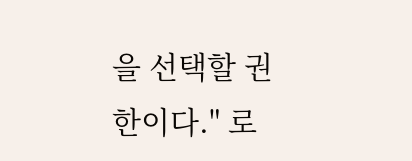을 선택할 권한이다." 로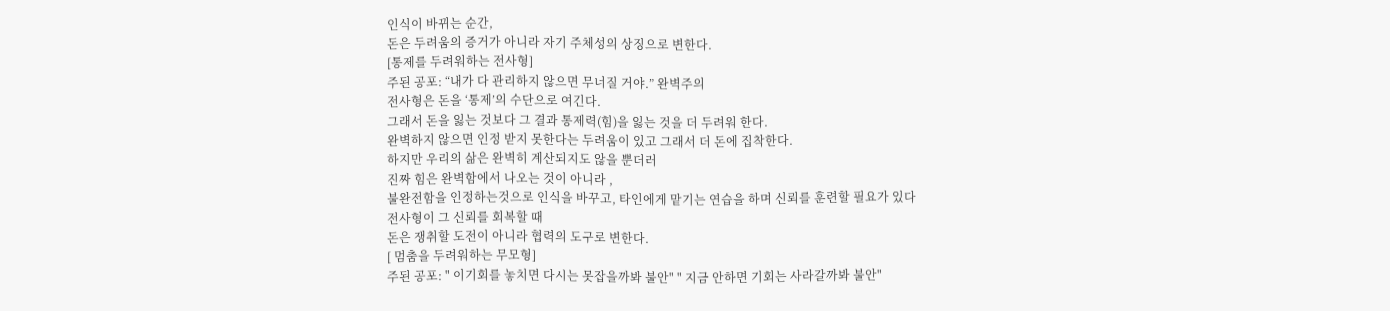인식이 바뀌는 순간,
돈은 두려움의 증거가 아니라 자기 주체성의 상징으로 변한다.
[통제를 두려워하는 전사형]
주된 공포: “내가 다 관리하지 않으면 무너질 거야.” 완벽주의
전사형은 돈을 ‘통제’의 수단으로 여긴다.
그래서 돈을 잃는 것보다 그 결과 통제력(힘)을 잃는 것을 더 두려워 한다.
완벽하지 않으면 인정 받지 못한다는 두려움이 있고 그래서 더 돈에 집착한다.
하지만 우리의 삶은 완벽히 계산되지도 않을 뿐더러
진짜 힘은 완벽함에서 나오는 것이 아니라 ,
불완전함을 인정하는것으로 인식을 바꾸고, 타인에게 맡기는 연습을 하며 신뢰를 훈련할 필요가 있다
전사형이 그 신뢰를 회복할 때
돈은 쟁취할 도전이 아니라 협력의 도구로 변한다.
[ 멈춤을 두려워하는 무모형]
주된 공포: " 이기회를 놓치면 다시는 못잡을까봐 불안" " 지금 안하면 기회는 사라갈까봐 불안"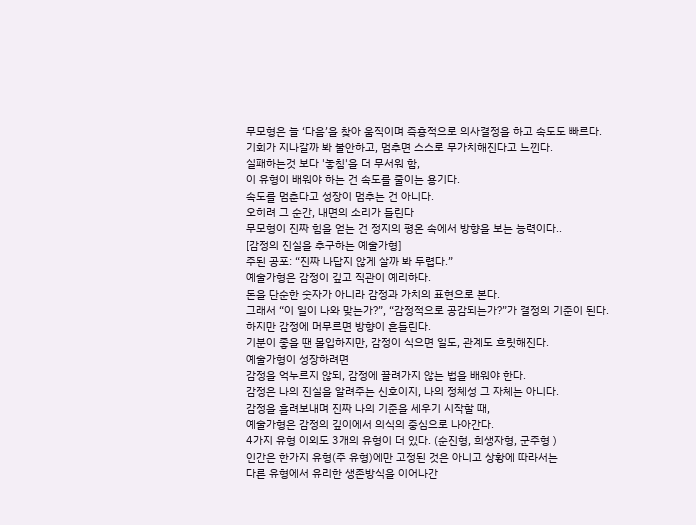무모형은 늘 ‘다음’을 찾아 움직이며 즉흥적으로 의사결정을 하고 속도도 빠르다.
기회가 지나갈까 봐 불안하고, 멈추면 스스로 무가치해진다고 느낀다.
실패하는것 보다 '놓침'을 더 무서워 함,
이 유형이 배워야 하는 건 속도를 줄이는 용기다.
속도를 멈춘다고 성장이 멈추는 건 아니다.
오히려 그 순간, 내면의 소리가 들린다
무모형이 진짜 힘을 얻는 건 정지의 평온 속에서 방향을 보는 능력이다..
[감정의 진실을 추구하는 예술가형]
주된 공포: “진짜 나답지 않게 살까 봐 두렵다.”
예술가형은 감정이 깊고 직관이 예리하다.
돈을 단순한 숫자가 아니라 감정과 가치의 표현으로 본다.
그래서 “이 일이 나와 맞는가?”, “감정적으로 공감되는가?”가 결정의 기준이 된다.
하지만 감정에 머무르면 방향이 흔들린다.
기분이 좋을 땐 몰입하지만, 감정이 식으면 일도, 관계도 흐릿해진다.
예술가형이 성장하려면
감정을 억누르지 않되, 감정에 끌려가지 않는 법을 배워야 한다.
감정은 나의 진실을 알려주는 신호이지, 나의 정체성 그 자체는 아니다.
감정을 흘려보내며 진짜 나의 기준을 세우기 시작할 때,
예술가형은 감정의 깊이에서 의식의 중심으로 나아간다.
4가지 유형 이외도 3개의 유형이 더 있다. (순진형, 희생자형, 군주형 )
인간은 한가지 유형(주 유형)에만 고정된 것은 아니고 상황에 따라서는
다른 유형에서 유리한 생존방식을 이어나간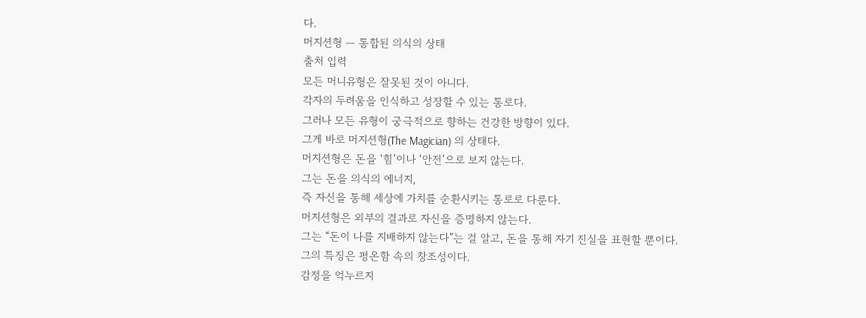다.
머지션형 ― 통합된 의식의 상태
출처 입력
모든 머니유형은 잘못된 것이 아니다.
각자의 두려움을 인식하고 성장할 수 있는 통로다.
그러나 모든 유형이 궁극적으로 향하는 건강한 방향이 있다.
그게 바로 머지션형(The Magician) 의 상태다.
머지션형은 돈을 ‘힘’이나 ‘안전’으로 보지 않는다.
그는 돈을 의식의 에너지,
즉 자신을 통해 세상에 가치를 순환시키는 통로로 다룬다.
머지션형은 외부의 결과로 자신을 증명하지 않는다.
그는 “돈이 나를 지배하지 않는다”는 걸 알고, 돈을 통해 자기 진실을 표현할 뿐이다.
그의 특징은 평온함 속의 창조성이다.
감정을 억누르지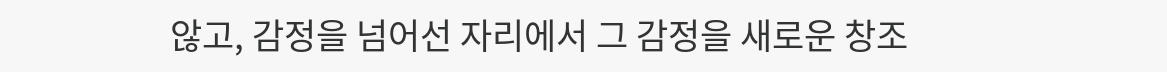않고, 감정을 넘어선 자리에서 그 감정을 새로운 창조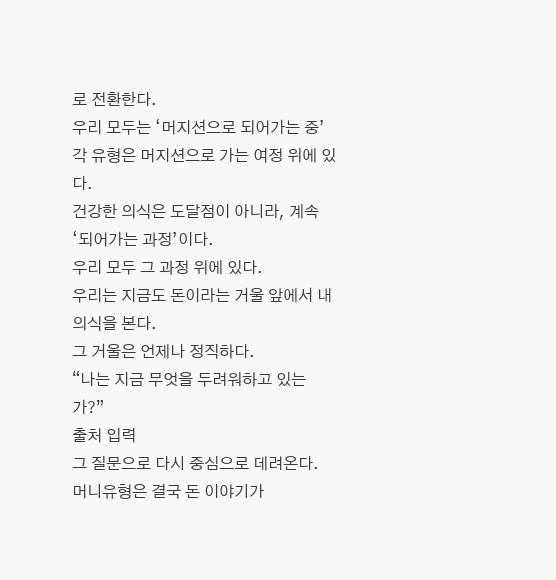로 전환한다.
우리 모두는 ‘머지션으로 되어가는 중’
각 유형은 머지션으로 가는 여정 위에 있다.
건강한 의식은 도달점이 아니라, 계속 ‘되어가는 과정’이다.
우리 모두 그 과정 위에 있다.
우리는 지금도 돈이라는 거울 앞에서 내 의식을 본다.
그 거울은 언제나 정직하다.
“나는 지금 무엇을 두려워하고 있는가?”
출처 입력
그 질문으로 다시 중심으로 데려온다.
머니유형은 결국 돈 이야기가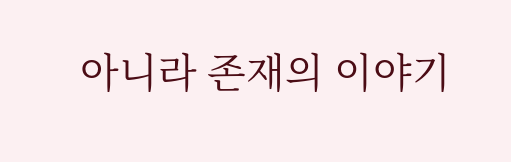아니라 존재의 이야기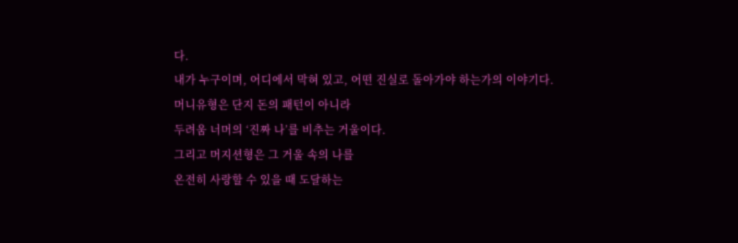다.
내가 누구이며, 어디에서 막혀 있고, 어떤 진실로 돌아가야 하는가의 이야기다.
머니유형은 단지 돈의 패턴이 아니라
두려움 너머의 ‘진짜 나’를 비추는 거울이다.
그리고 머지션형은 그 거울 속의 나를
온전히 사랑할 수 있을 때 도달하는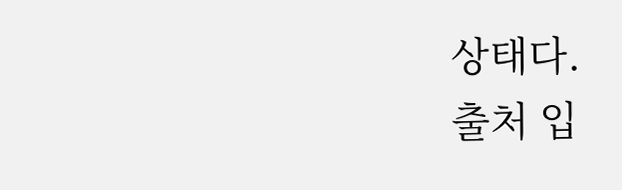상태다.
출처 입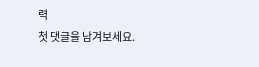력
첫 댓글을 남겨보세요.